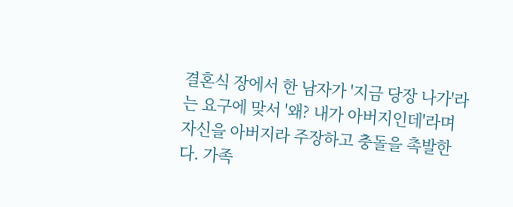결혼식 장에서 한 남자가 '지금 당장 나가'라는 요구에 맞서 '왜? 내가 아버지인데'라며 자신을 아버지라 주장하고 충돌을 촉발한다. 가족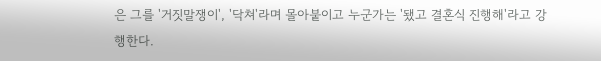은 그를 '거짓말쟁이', '닥쳐'라며 몰아붙이고 누군가는 '됐고 결혼식 진행해'라고 강행한다.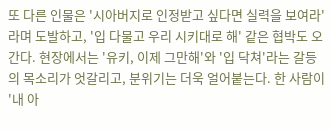또 다른 인물은 '시아버지로 인정받고 싶다면 실력을 보여라'라며 도발하고, '입 다물고 우리 시키대로 해' 같은 협박도 오간다. 현장에서는 '유키, 이제 그만해'와 '입 닥쳐'라는 갈등의 목소리가 엇갈리고, 분위기는 더욱 얼어붙는다. 한 사람이 '내 아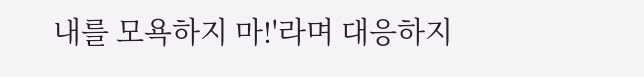내를 모욕하지 마!'라며 대응하지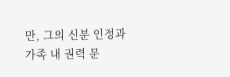만, 그의 신분 인정과 가족 내 권력 문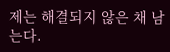제는 해결되지 않은 채 남는다.